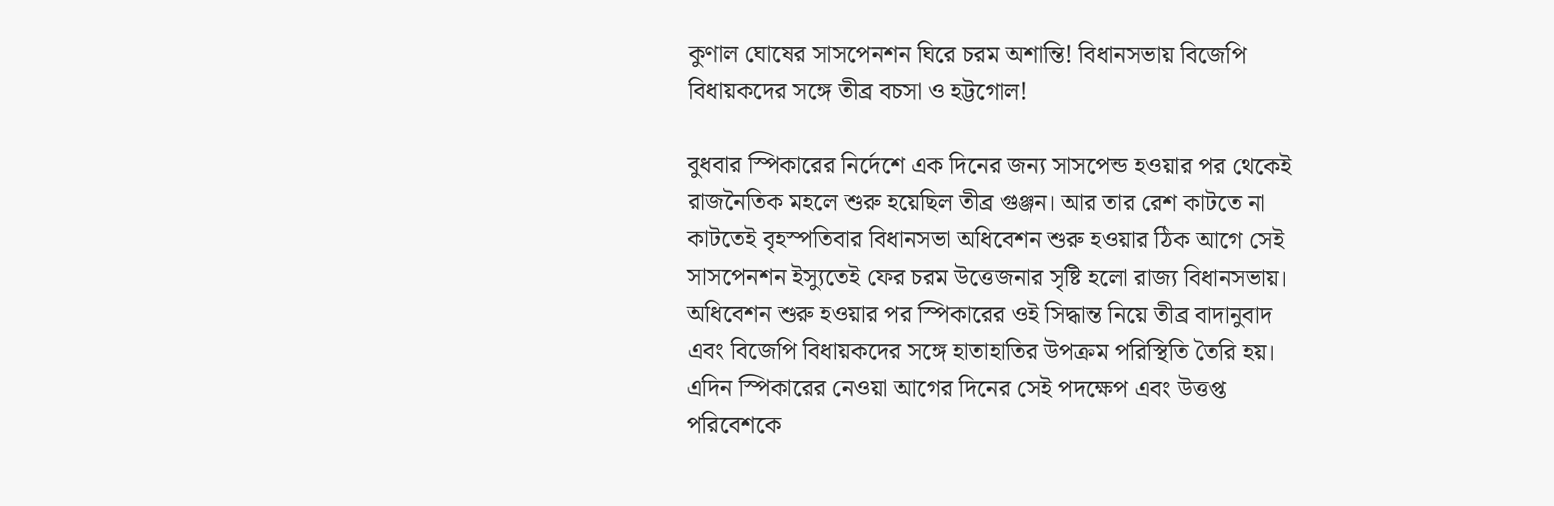কুণাল ঘোষের সাসপেনশন ঘিরে চরম অশান্তি! বিধানসভায় বিজেপি বিধায়কদের সঙ্গে তীব্র বচসা ও হট্টগোল!

বুধবার স্পিকারের নির্দেশে এক দিনের জন্য সাসপেন্ড হওয়ার পর থেকেই রাজনৈতিক মহলে শুরু হয়েছিল তীব্র গুঞ্জন। আর তার রেশ কাটতে না কাটতেই বৃহস্পতিবার বিধানসভা অধিবেশন শুরু হওয়ার ঠিক আগে সেই সাসপেনশন ইস্যুতেই ফের চরম উত্তেজনার সৃষ্টি হলো রাজ্য বিধানসভায়। অধিবেশন শুরু হওয়ার পর স্পিকারের ওই সিদ্ধান্ত নিয়ে তীব্র বাদানুবাদ এবং বিজেপি বিধায়কদের সঙ্গে হাতাহাতির উপক্রম পরিস্থিতি তৈরি হয়। এদিন স্পিকারের নেওয়া আগের দিনের সেই পদক্ষেপ এবং উত্তপ্ত পরিবেশকে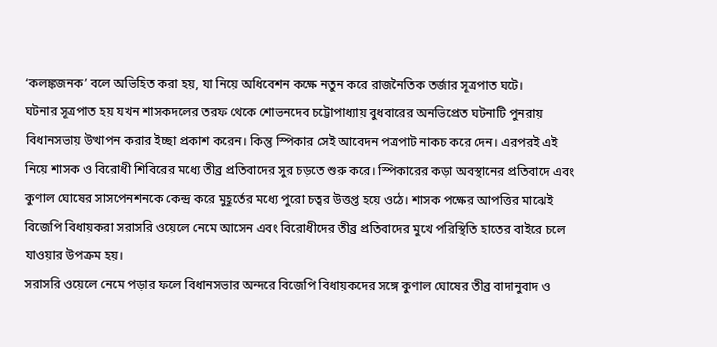‘কলঙ্কজনক’ বলে অভিহিত করা হয়, যা নিয়ে অধিবেশন কক্ষে নতুন করে রাজনৈতিক তর্জার সূত্রপাত ঘটে।
ঘটনার সূত্রপাত হয় যখন শাসকদলের তরফ থেকে শোভনদেব চট্টোপাধ্যায় বুধবারের অনভিপ্রেত ঘটনাটি পুনরায় বিধানসভায় উত্থাপন করার ইচ্ছা প্রকাশ করেন। কিন্তু স্পিকার সেই আবেদন পত্রপাট নাকচ করে দেন। এরপরই এই নিয়ে শাসক ও বিরোধী শিবিরের মধ্যে তীব্র প্রতিবাদের সুর চড়তে শুরু করে। স্পিকারের কড়া অবস্থানের প্রতিবাদে এবং কুণাল ঘোষের সাসপেনশনকে কেন্দ্র করে মুহূর্তের মধ্যে পুরো চত্বর উত্তপ্ত হয়ে ওঠে। শাসক পক্ষের আপত্তির মাঝেই বিজেপি বিধায়করা সরাসরি ওয়েলে নেমে আসেন এবং বিরোধীদের তীব্র প্রতিবাদের মুখে পরিস্থিতি হাতের বাইরে চলে যাওয়ার উপক্রম হয়।
সরাসরি ওয়েলে নেমে পড়ার ফলে বিধানসভার অন্দরে বিজেপি বিধায়কদের সঙ্গে কুণাল ঘোষের তীব্র বাদানুবাদ ও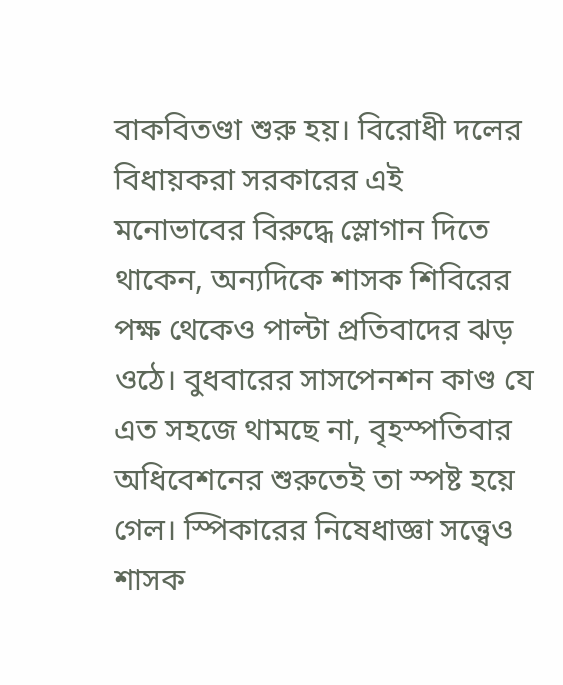বাকবিতণ্ডা শুরু হয়। বিরোধী দলের বিধায়করা সরকারের এই মনোভাবের বিরুদ্ধে স্লোগান দিতে থাকেন, অন্যদিকে শাসক শিবিরের পক্ষ থেকেও পাল্টা প্রতিবাদের ঝড় ওঠে। বুধবারের সাসপেনশন কাণ্ড যে এত সহজে থামছে না, বৃহস্পতিবার অধিবেশনের শুরুতেই তা স্পষ্ট হয়ে গেল। স্পিকারের নিষেধাজ্ঞা সত্ত্বেও শাসক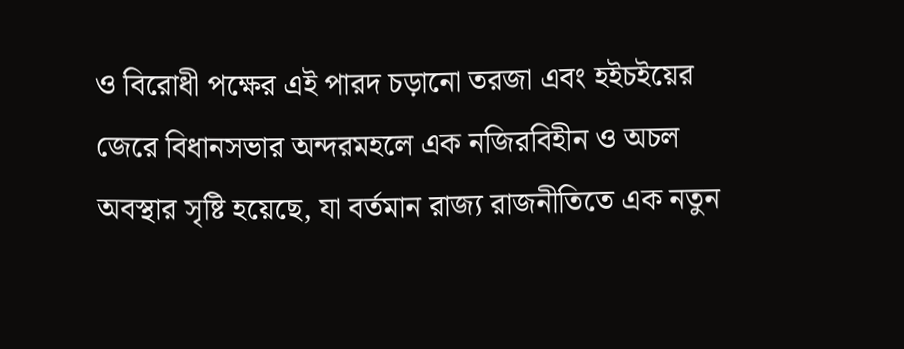ও বিরোধী পক্ষের এই পারদ চড়ানো তরজা এবং হইচইয়ের জেরে বিধানসভার অন্দরমহলে এক নজিরবিহীন ও অচল অবস্থার সৃষ্টি হয়েছে, যা বর্তমান রাজ্য রাজনীতিতে এক নতুন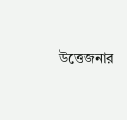উত্তেজনার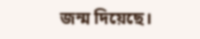জন্ম দিয়েছে।